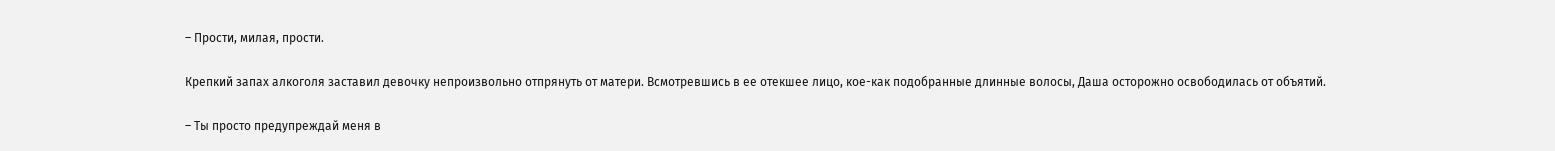– Прости, милая, прости.

Крепкий запах алкоголя заставил девочку непроизвольно отпрянуть от матери. Всмотревшись в ее отекшее лицо, кое-как подобранные длинные волосы, Даша осторожно освободилась от объятий.

– Ты просто предупреждай меня в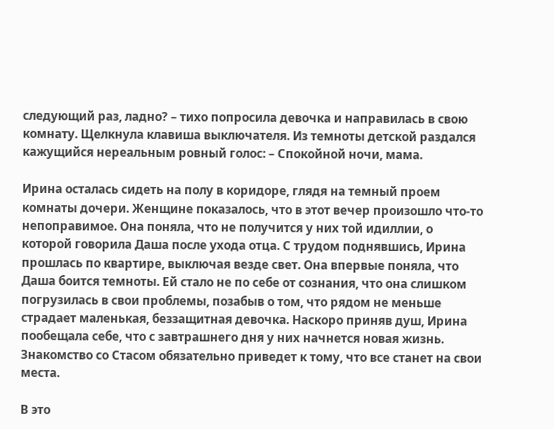следующий раз, ладно? – тихо попросила девочка и направилась в свою комнату. Щелкнула клавиша выключателя. Из темноты детской раздался кажущийся нереальным ровный голос: – Спокойной ночи, мама.

Ирина осталась сидеть на полу в коридоре, глядя на темный проем комнаты дочери. Женщине показалось, что в этот вечер произошло что-то непоправимое. Она поняла, что не получится у них той идиллии, о которой говорила Даша после ухода отца. С трудом поднявшись, Ирина прошлась по квартире, выключая везде свет. Она впервые поняла, что Даша боится темноты. Ей стало не по себе от сознания, что она слишком погрузилась в свои проблемы, позабыв о том, что рядом не меньше страдает маленькая, беззащитная девочка. Наскоро приняв душ, Ирина пообещала себе, что с завтрашнего дня у них начнется новая жизнь. Знакомство со Стасом обязательно приведет к тому, что все станет на свои места.

В это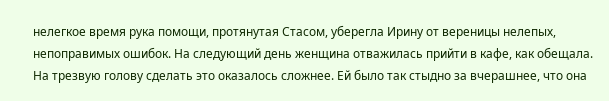нелегкое время рука помощи, протянутая Стасом, уберегла Ирину от вереницы нелепых, непоправимых ошибок. На следующий день женщина отважилась прийти в кафе, как обещала. На трезвую голову сделать это оказалось сложнее. Ей было так стыдно за вчерашнее, что она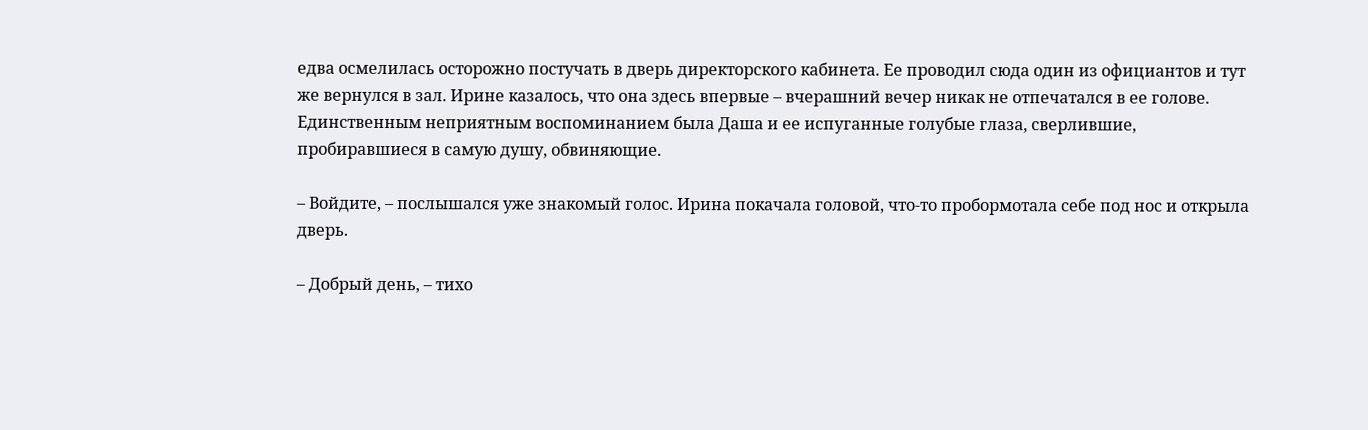едва осмелилась осторожно постучать в дверь директорского кабинета. Ее проводил сюда один из официантов и тут же вернулся в зал. Ирине казалось, что она здесь впервые – вчерашний вечер никак не отпечатался в ее голове. Единственным неприятным воспоминанием была Даша и ее испуганные голубые глаза, сверлившие, пробиравшиеся в самую душу, обвиняющие.

– Войдите, – послышался уже знакомый голос. Ирина покачала головой, что-то пробормотала себе под нос и открыла дверь.

– Добрый день, – тихо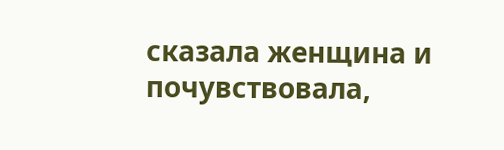сказала женщина и почувствовала,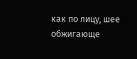как по лицу, шее обжигающе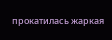прокатилась жаркая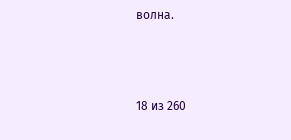волна.



18 из 260